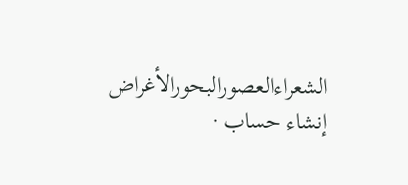الشعراءالعصورالبحورالأغراض
إنشاء حساب ·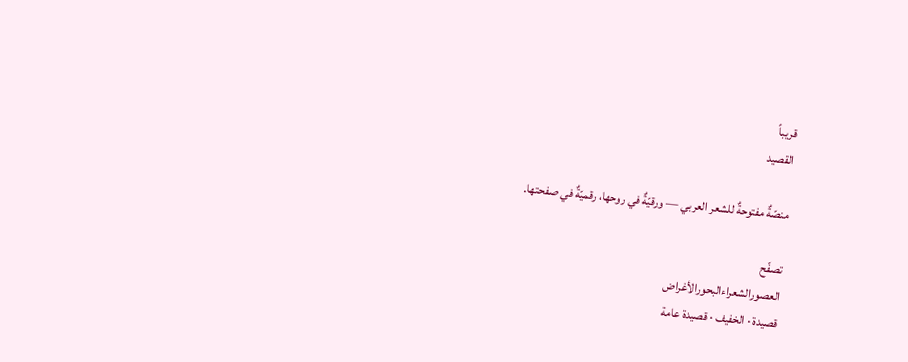قريباً
القصيد

منصّةٌ مفتوحةٌ للشعر العربي — ورقيّةٌ في روحها، رقميّةٌ في صفحتها.

تصفّح
العصورالشعراءالبحورالأغراض
قصيدة · الخفيف · قصيدة عامة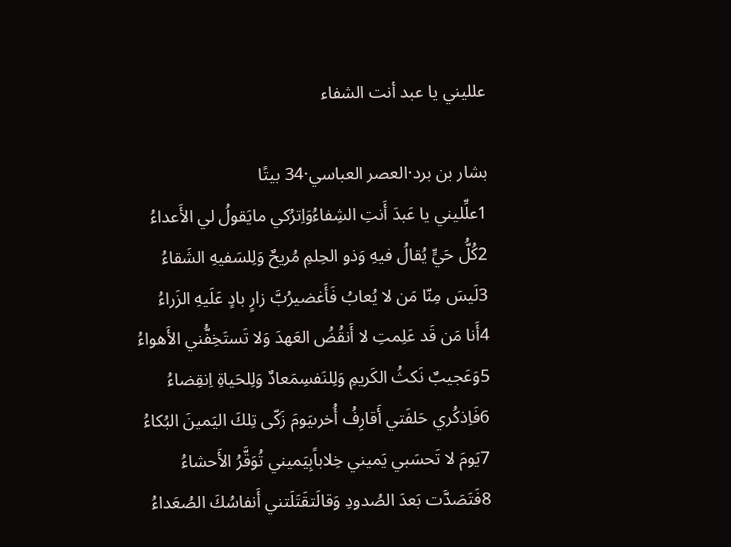علليني يا عبد أنت الشفاء

بشار بن برد·العصر العباسي·34 بيتًا
1علِّليني يا عَبدَ أَنتِ الشِفاءُوَاِترُكي مايَقولُ لي الأَعداءُ
2كُلُّ حَيٍّ يُقالُ فيهِ وَذو الحِلمِ مُريحٌ وَلِلسَفيهِ الشَقاءُ
3لَيسَ مِنّا مَن لا يُعابُ فَأَغضيرُبَّ زارٍ بادٍ عَلَيهِ الزَراءُ
4أَنا مَن قَد عَلِمتِ لا أَنقُضُ العَهدَ وَلا تَستَخِفُّني الأَهواءُ
5وَعَجيبٌ نَكثُ الكَريمِ وَلِلنَفسِمَعادٌ وَلِلحَياةِ اِنقِضاءُ
6فَاِذكُري حَلفَتي أَقارِفُ أُخرىيَومَ زَكّى تِلكَ اليَمينَ البُكاءُ
7يَومَ لا تَحسَبي يَميني خِلاباًبِيَميني تُوَقَّرُ الأَحشاءُ
8فَتَصَدَّت بَعدَ الصُدودِ وَقالَتقَتَلَتني أَنفاسُكَ الصُعَداءُ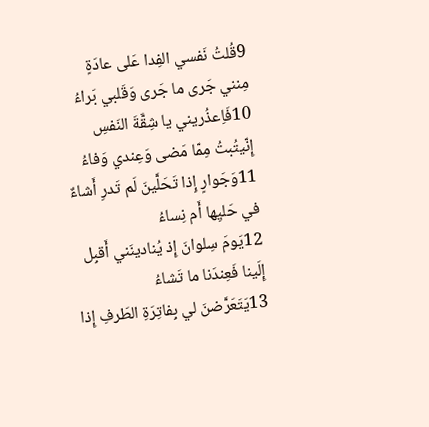9قُلتُ نَفسي الفِدا عَلى عادَةٍ مِنني جَرى ما جَرى وَقَلبي بَراءُ
10فَاِعذُريني يا شِقَّةَ النَفسِ إِنّيتُبتُ مِمّا مَضى وَعِندي وَفاءُ
11وَجَوارٍ إِذا تَحَلَّينَ لَم تَدرِ أَشاءٌ في حَليِها أَم نِساءُ
12يَومَ سِلوانَ إِذ يُنادينَني أَقبِل إِلَينا فَعِندَنا ما تَشاءُ
13يَتَعَرَّضنَ لي بِفاتِرَةِ الطَرفِ إِذا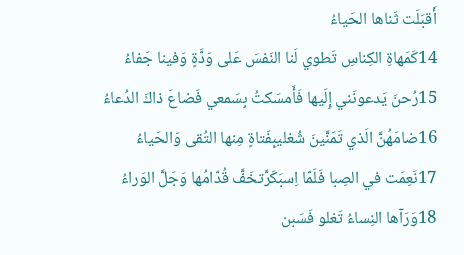أَقبَلَت ثَناها الحَياءُ
14كَمَهاةِ الكِناسِ تَطوي لَنا النَفسَ عَلى وَدَّةٍ وَفينا جَفاءُ
15رُحنَ يَدعونَني إِلَيها فَأَمسَكتُ بِسَمعي فَضاعَ ذاكَ الدُعاءُ
16ضامَهُنَّ الَذي تَمَنَّينَ شُغليبِفَتاةٍ مِنها التُقى وَالحَياءُ
17نَعِمَت في الصِبا فَلَمّا اِسبَكَرَّتخَفَّ قُدّامُها وَجَلَّ الوَراءُ
18وَرَآها النِساءُ تَغلو فَسَبن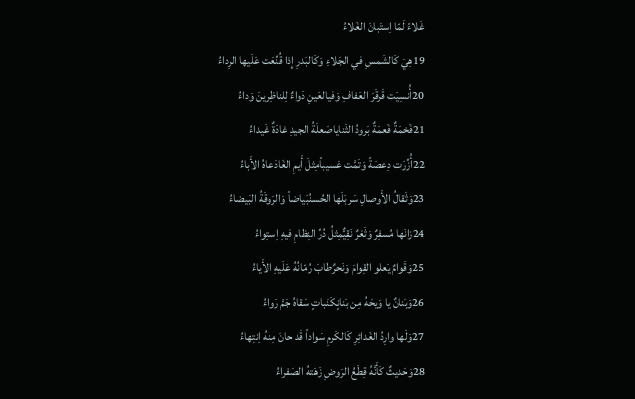غَلاءً لَمّا اِستَبانَ الغَلاءُ
19هِيَ كَالشَمسِ في الجَلاءِ وَكَالبَدرِ إِذا قُنِّعَت عَلَيها الرِداءُ
20أُنسِيَت قَرقَرَ العَفافِ وَفيالعَينِ دَواءٌ لِلناظِرينَ وَداءُ
21فَخمَةٌ فَعمَةٌ بَرودُ الثَناياصَعلَةُ الجيدِ غادَةٌ غَيداءُ
22أُزِّرَت دِعصَةً وَتَمَّت عَسيباًمِثلَ أَيمِ الغَادَعاهُ الأَباءُ
23وَثَقالُ الأَوصالِ سَربَلَها الحُسنُبَياضاً وَالرَوقَةُ البَيضاءُ
24زانَها مُسفِرٌ وَثَغرٌ نَقِيٌّمِثلُ دُرِّ النِظامِ فيهِ اِستِواءُ
25وَقَوامٌ يَعلو القِوامَ وَنَحرٌطابَ رُمّانُهُ عَلَيهِ الأَياءُ
26وَبَنانٌ يا وَيحَهُ مِن بَنانٍكَنَباتٍ سَقاهُ جَمَّ رَواءُ
27وَلَها وارِدُ الغَدائِرِ كَالكَرمِ سَواداً قَد حانَ مِنهُ اِنتِهاءُ
28وَحَديثٌ كَأَنَّهُ قِطَعُ الرَوضِ زَهَتهُ الصَفراءُ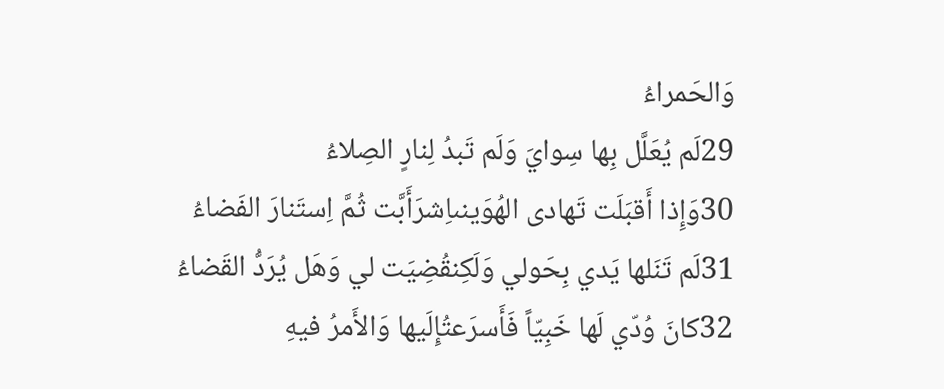وَالحَمراءُ
29لَم يُعَلَّل بِها سِوايَ وَلَم تَبدُ لِنارٍ الصِلاءُ
30وَإِذا أَقبَلَت تَهادى الهُوَينىاِشرَأَبَّت ثُمَّ اِستَنارَ الفَضاءُ
31لَم تَنَلها يَدي بِحَولي وَلَكِنقُضِيَت لي وَهَل يُرَدُّ القَضاءُ
32كانَ وُدّي لَها خَبِيّاً فَأَسرَعتُإِلَيها وَالأَمرُ فيهِ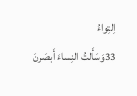اِلتِواءُ
33وَسَأَلتُ النِساءَ أَبصَرنَ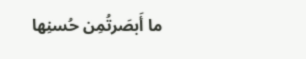ما أَبصَرتُمِن حُسنِها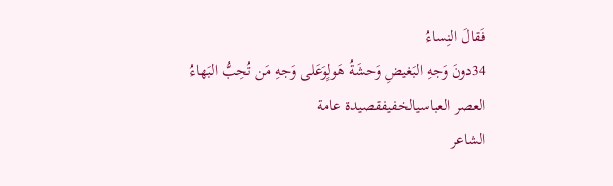فَقالَ النِساءُ
34دونَ وَجهِ البَغيضِ وَحشَةُ هَولٍوَعَلى وَجهِ مَن تُحِبُّ البَهاءُ
العصر العباسيالخفيفقصيدة عامة
الشاعر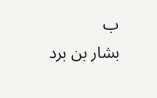ب
بشار بن برد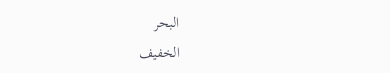البحر
الخفيف